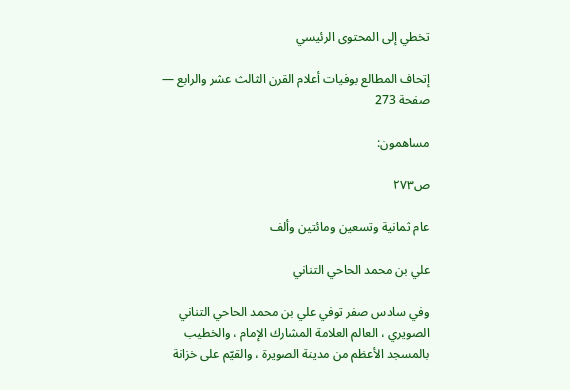تخطي إلى المحتوى الرئيسي

إتحاف المطالع بوفيات أعلام القرن الثالث عشر والرابع — صفحة 273

مساهمون:

ص٢٧٣

عام ثمانية وتسعين ومائتين وألف

علي بن محمد الحاحي التناني

وفي سادس صفر توفي علي بن محمد الحاحي التناني الصويري ، العالم العلامة المشارك الإمام ، والخطيب بالمسجد الأعظم من مدينة الصويرة ، والقيّم على خزانة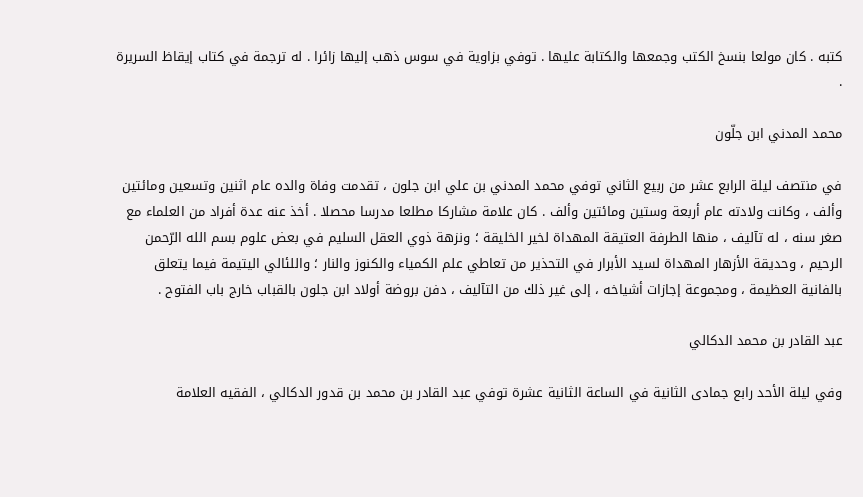كتبه . كان مولعا بنسخ الكتب وجمعها والكتابة عليها . توفي بزاوية في سوس ذهب إليها زائرا . له ترجمة في كتاب إيقاظ السريرة .

محمد المدني ابن جلّون

في منتصف ليلة الرابع عشر من ربيع الثاني توفي محمد المدني بن علي ابن جلون ، تقدمت وفاة والده عام اثنين وتسعين ومائتين وألف ، وكانت ولادته عام أربعة وستين ومائتين وألف . كان علامة مشاركا مطلعا مدرسا محصلا . أخذ عنه عدة أفراد من العلماء مع صغر سنه ، له تآليف ، منها الطرفة العتيقة المهداة لخير الخليقة ؛ ونزهة ذوي العقل السليم في بعض علوم بسم الله الرّحمن الرحيم ، وحديقة الأزهار المهداة لسيد الأبرار في التحذير من تعاطي علم الكمياء والكنوز والنار ؛ واللئالي اليتيمة فيما يتعلق بالفانية العظيمة ، ومجموعة إجازات أشياخه ، إلى غير ذلك من التآليف ، دفن بروضة أولاد ابن جلون بالقباب خارج باب الفتوح .

عبد القادر بن محمد الدكالي

وفي ليلة الأحد رابع جمادى الثانية في الساعة الثانية عشرة توفي عبد القادر بن محمد بن قدور الدكالي ، الفقيه العلامة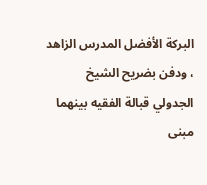البركة الأفضل المدرس الزاهد ، ودفن بضريح الشيخ الجدولي قبالة الفقيه بينهما مبنى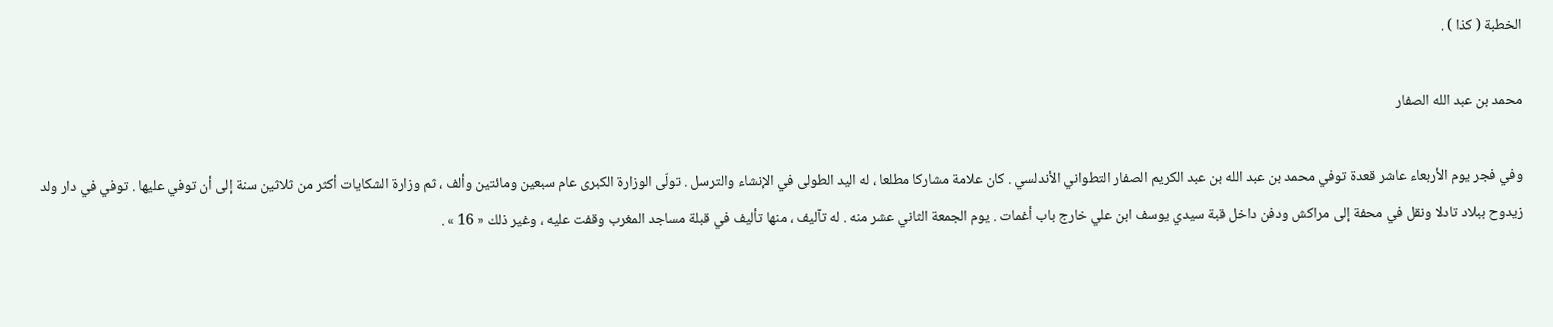الخطبة ( كذا ) .

محمد بن عبد الله الصفار

وفي فجر يوم الأربعاء عاشر قعدة توفي محمد بن عبد الله بن عبد الكريم الصفار التطواني الأندلسي . كان علامة مشاركا مطلعا ، له اليد الطولى في الإنشاء والترسل . تولّى الوزارة الكبرى عام سبعين ومائتين وألف ، ثم وزارة الشكايات أكثر من ثلاثين سنة إلى أن توفي عليها . توفي في دار ولد زيدوح ببلاد تادلا ونقل في محفة إلى مراكش ودفن داخل قبة سيدي يوسف ابن علي خارج باب أغمات . يوم الجمعة الثاني عشر منه . له تآليف ، منها تأليف في قبلة مساجد المغرب وقفت عليه ، وغير ذلك « 16 » .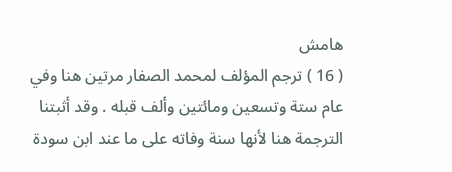هامش
( 16 ) ترجم المؤلف لمحمد الصفار مرتين هنا وفي عام ستة وتسعين ومائتين وألف قبله . وقد أثبتنا الترجمة هنا لأنها سنة وفاته على ما عند ابن سودة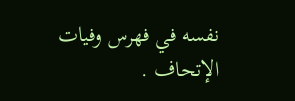نفسه في فهرس وفيات الإتحاف .